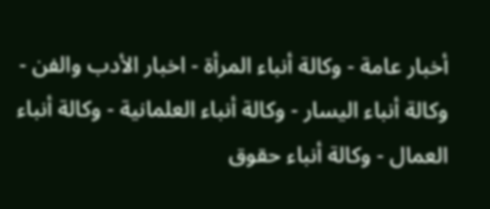أخبار عامة - وكالة أنباء المرأة - اخبار الأدب والفن - وكالة أنباء اليسار - وكالة أنباء العلمانية - وكالة أنباء العمال - وكالة أنباء حقوق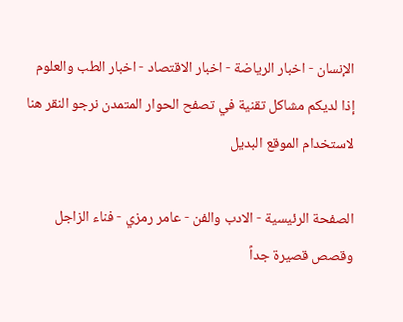الإنسان - اخبار الرياضة - اخبار الاقتصاد - اخبار الطب والعلوم
إذا لديكم مشاكل تقنية في تصفح الحوار المتمدن نرجو النقر هنا لاستخدام الموقع البديل

الصفحة الرئيسية - الادب والفن - عامر رمزي - فناء الزاجل وقصص قصيرة جداً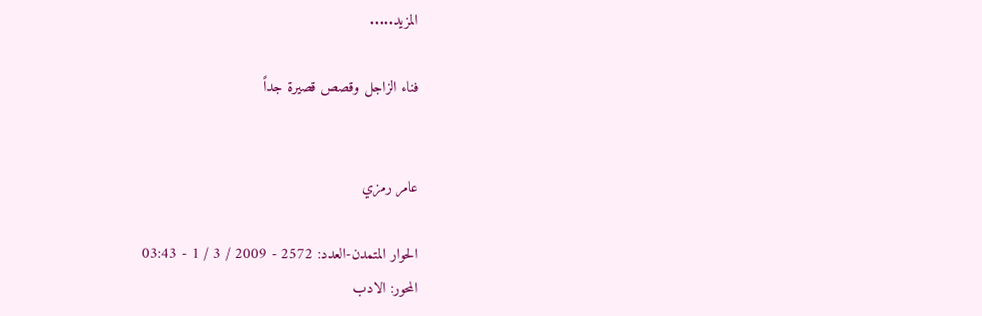المزيد.....

فناء الزاجل وقصص قصيرة جداً


عامر رمزي

الحوار المتمدن-العدد: 2572 - 2009 / 3 / 1 - 03:43
المحور: الادب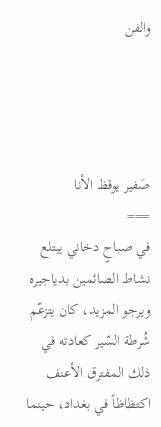والفن




صَفير يوقظ الأنا
===
في صباحٍ دخاني يبتلع نشاط الصائمين بدياجيره ويرجو المزيد، كان يتزعّم شُرطة السّير كعادته في ذلك المفترق الأعنف اكتظاظاً في بغداد، حينما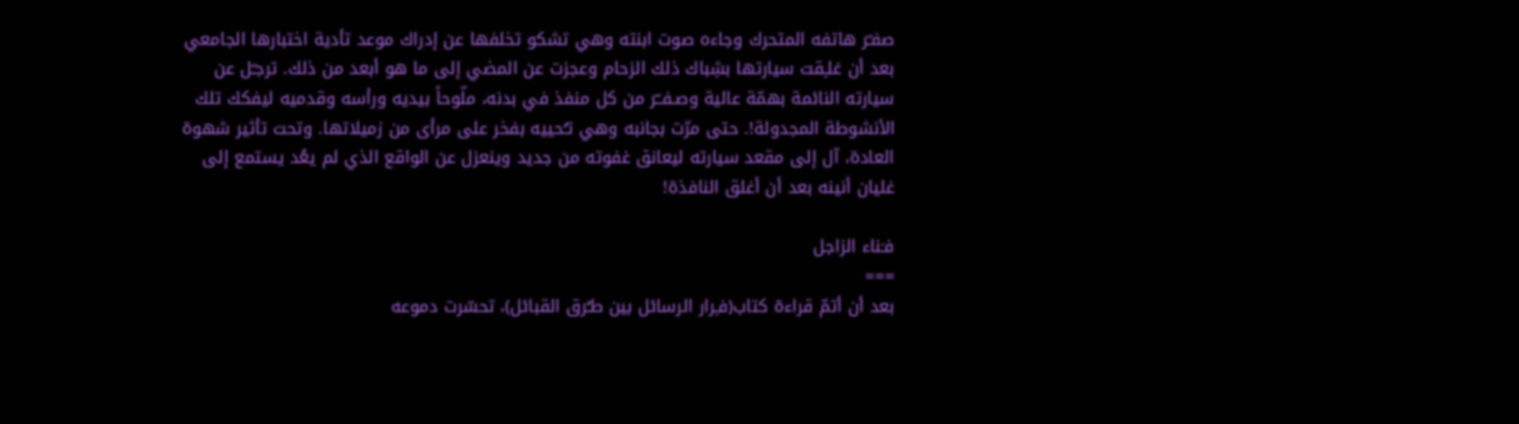صفـّر هاتفه المتحرك وجاءه صوت ابنته وهي تشكو تخلفها عن إدراك موعد تأدية اختبارها الجامعي بعد أن عَلـِقت سيارتها بشِباك ذلك الزحام وعجزت عن المضي إلى ما هو أبعد من ذلك. ترجـّل عن سيارته النائمة بهمّة عالية وصـفــّر من كل منفذ في بدنه، ملّوحاً بيديه ورأسه وقدميه ليفكك تلك الأنشوطة المجدولة!. حتى مرّت بجانبه وهي تـُحييه بفخر على مرأى من زميلاتها. وتحت تأثير شهوة العادة، آل إلى مقعد سيارته ليعانق غفوته من جديد وينعزل عن الواقع الذي لم يعُد يستمع إلى غليان أنينه بعد أن أغلق النافذة!

فـَناء الزاجل
===
بعد أن أتمّ قراءة كتاب(فـِرار الرسائل بين طـُرق القبائل)، تحسّرت دموعه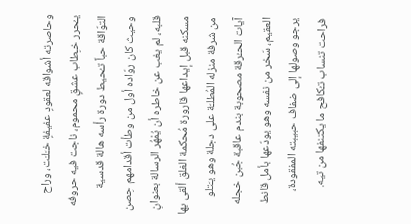وحاصرته أشواقه لعقودٍ عفيفةٍ خـَلـَت، وراح يـُحرر خـِطاب عشقٍ محموم، ناجت فيه حروفه التوّاقة حباً تـُحيط دورة رأسه هالة قدسية وحيث كان روّاده أول من وطأت أقدامهم حِصن قلبه، لم يغب عن خاطره أن يُمْهُر الرسالة بعنوانِ مسكنه قبل إيداعها قارورة مُحكمة الغلق ألقى بها من شرفة منزله المُطلـّة على دجلة وهو يـَتلو آيات الحـُرقة مصحوبة بندم عاقبة جُبن خجله العقيم، سَخر من نفسه وهو يودّعها بأمل قانط يرجو وصولها إلى ضفاف حبيبته المفقودة، فراحت تنساب تـُكافح ما يكتنفها من تيه.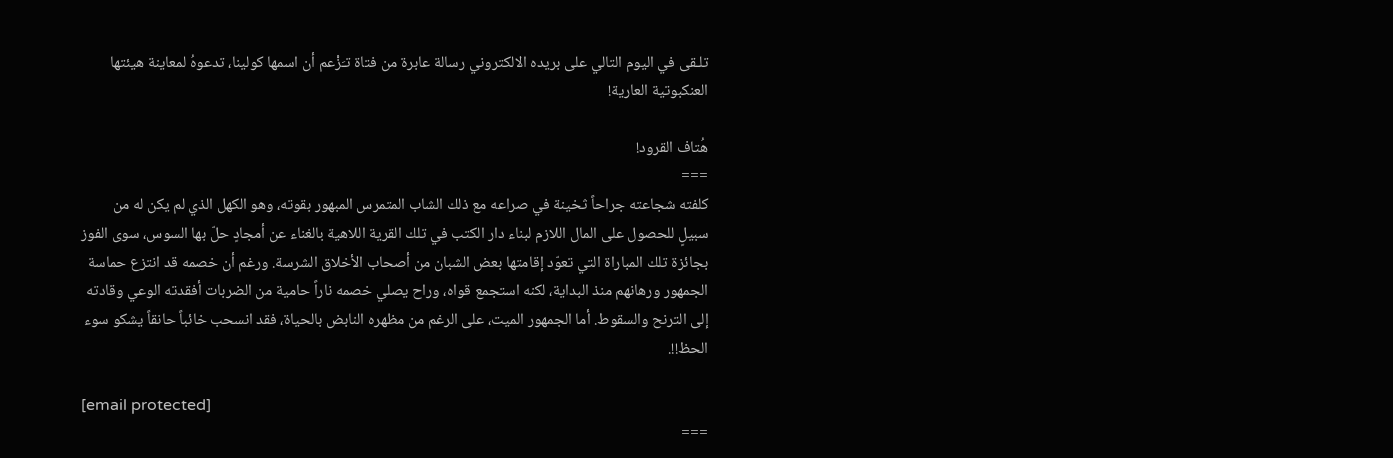تلـقى في اليوم التالي على بريده الالكتروني رسالة عابرة من فتاة تـَزْعم أن اسمها كولينا، تدعوهُ لمعاينة هيئتها العنكبوتية العارية!

هُتاف القرود!
===
كلفته شجاعته جراحاً ثخينة في صراعه مع ذلك الشاب المتمرس المبهور بقوته، وهو الكهل الذي لم يكن له من سبيلٍ للحصول على المال اللازم لبناء دار الكتب في تلك القرية اللاهية بالغناء عن أمجادٍ حلّ بها السوس، سوى الفوز بجائزة تلك المباراة التي تعوّد إقامتها بعض الشبان من أصحاب الأخلاق الشرسة. ورغم أن خصمه قد انتزع حماسة الجمهور ورهانهم منذ البداية، لكنه استجمع قواه، وراح يصلي خصمه ناراً حامية من الضربات أفقدته الوعي وقادته إلى الترنح والسقوط. أما الجمهور الميت، على الرغم من مظهره النابض بالحياة، فقد انسحب خائباً حانقاً يشكو سوء الحظ!!.

[email protected]
===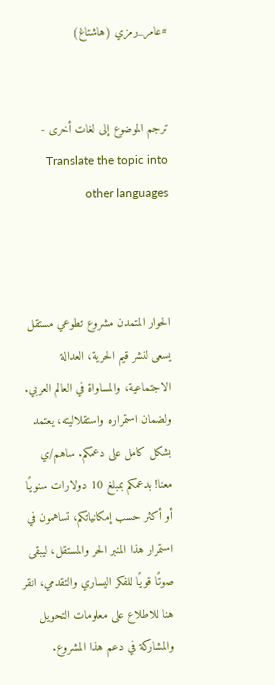#عامر_رمزي (هاشتاغ)


ترجم الموضوع إلى لغات أخرى - Translate the topic into other languages



الحوار المتمدن مشروع تطوعي مستقل يسعى لنشر قيم الحرية، العدالة الاجتماعية، والمساواة في العالم العربي. ولضمان استمراره واستقلاليته، يعتمد بشكل كامل على دعمكم. ساهم/ي معنا! بدعمكم بمبلغ 10 دولارات سنويًا أو أكثر حسب إمكانياتكم، تساهمون في استمرار هذا المنبر الحر والمستقل، ليبقى صوتًا قويًا للفكر اليساري والتقدمي، انقر هنا للاطلاع على معلومات التحويل والمشاركة في دعم هذا المشروع.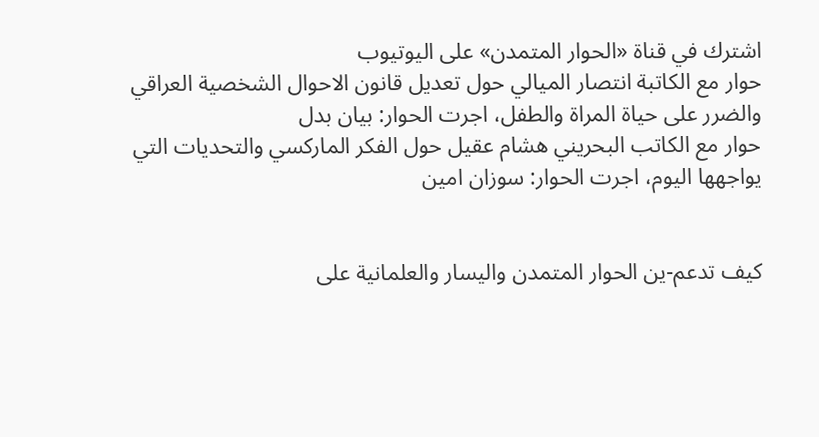اشترك في قناة «الحوار المتمدن» على اليوتيوب
حوار مع الكاتبة انتصار الميالي حول تعديل قانون الاحوال الشخصية العراقي والضرر على حياة المراة والطفل، اجرت الحوار: بيان بدل
حوار مع الكاتب البحريني هشام عقيل حول الفكر الماركسي والتحديات التي يواجهها اليوم، اجرت الحوار: سوزان امين


كيف تدعم-ين الحوار المتمدن واليسار والعلمانية على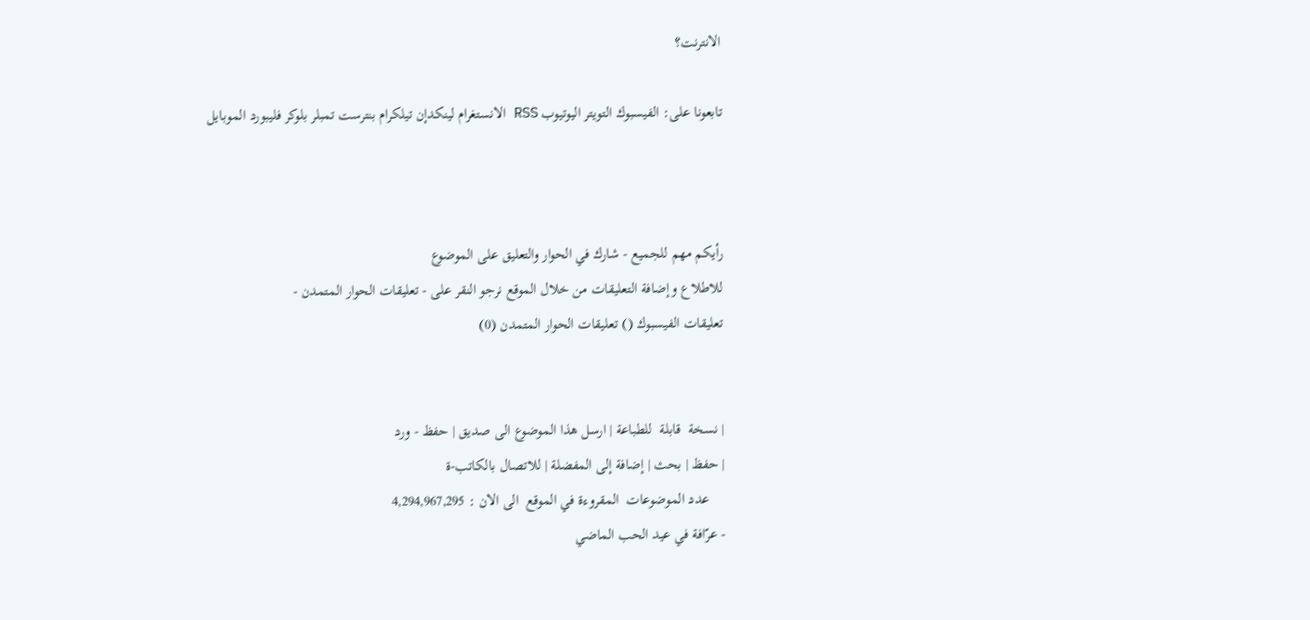الانترنت؟

تابعونا على: الفيسبوك التويتر اليوتيوب RSS الانستغرام لينكدإن تيلكرام بنترست تمبلر بلوكر فليبورد الموبايل



رأيكم مهم للجميع - شارك في الحوار والتعليق على الموضوع
للاطلاع وإضافة التعليقات من خلال الموقع نرجو النقر على - تعليقات الحوار المتمدن -
تعليقات الفيسبوك () تعليقات الحوار المتمدن (0)


| نسخة  قابلة  للطباعة | ارسل هذا الموضوع الى صديق | حفظ - ورد
| حفظ | بحث | إضافة إلى المفضلة | للاتصال بالكاتب-ة
    عدد الموضوعات  المقروءة في الموقع  الى الان : 4,294,967,295
- عرّافة في عيد الحب الماضي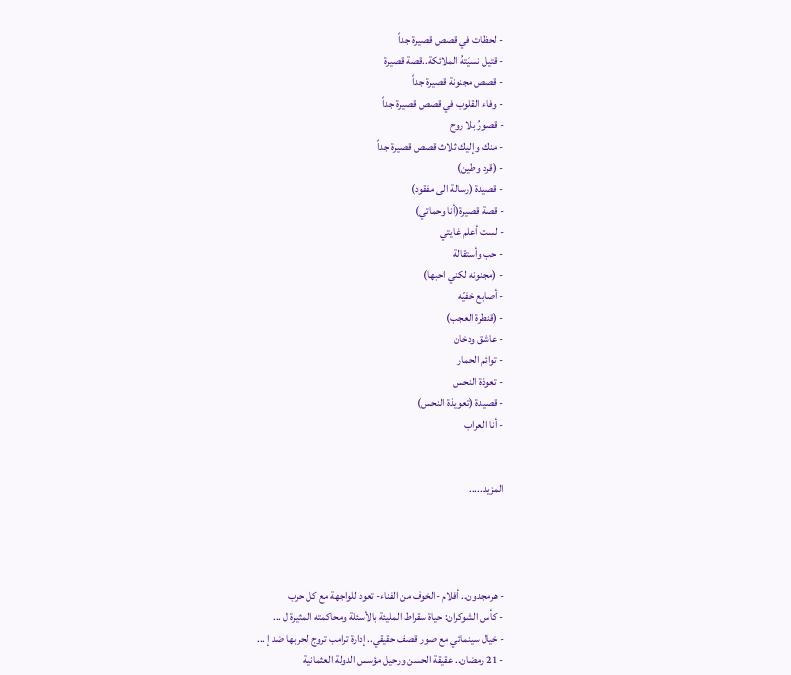- لحظات في قصص قصيرة جداً
- قتيل نسيَتهُ الملائكة..قصة قصيرة
- قصص مجنونة قصيرة جداً
- وفاء القلوب في قصص قصيرة جداً
- قصورُ بلا روح
- منك وإليك ثلاث قصص قصيرة جداً
- (قرد وطين)
- قصيدة (رسالة الى مفقود)
- قصة قصيرة(أنا وحماتي)
- لست أعلم غايتي
- حب وأستقالة
- (مجنونه لكني احبها)
- أصابع خفيّه
- (قنطرة العجب)
- عاشق ودخان
- توائم الحمار
- تعوذة النحس
- قصيدة (تعويذة النحس)
- أنا العراب


المزيد.....




- هرمجدون.. أفلام -الخوف من الفناء- تعود للواجهة مع كل حرب
- كأس الشوكران: حياة سقراط المليئة بالأسئلة ومحاكمته المثيرة ل ...
- خيال سينمائي مع صور قصف حقيقي.. إدارة ترامب تروج لحربها ضد إ ...
- 21 رمضان.. عقيقة الحسن ورحيل مؤسس الدولة العثمانية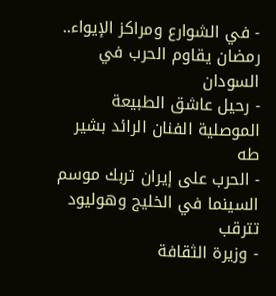- في الشوارع ومراكز الإيواء.. رمضان يقاوم الحرب في السودان
- رحيل عاشق الطبيعة الموصلية الفنان الرائد بشير طه
- الحرب على إيران تربك موسم السينما في الخليج وهوليود تترقب
- وزيرة الثقافة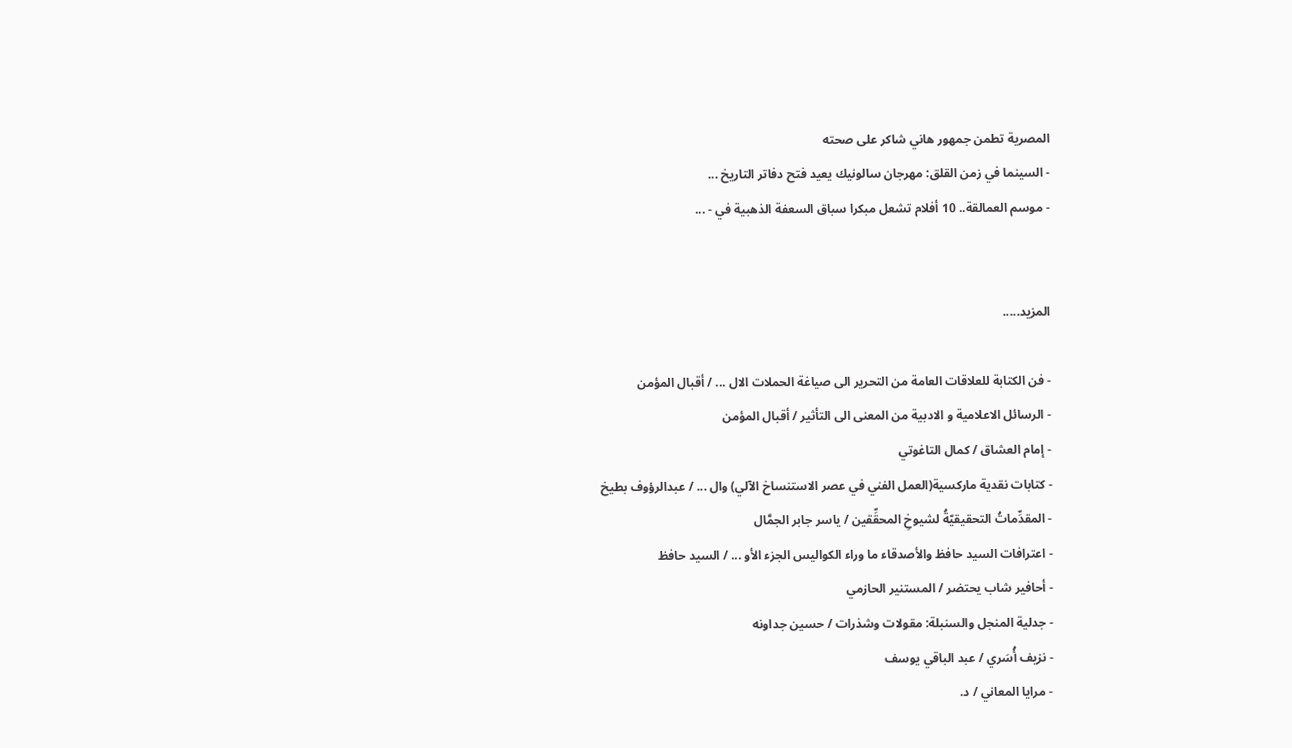المصرية تطمن جمهور هاني شاكر على صحته
- السينما في زمن القلق: مهرجان سالونيك يعيد فتح دفاتر التاريخ ...
- موسم العمالقة.. 10 أفلام تشعل مبكرا سباق السعفة الذهبية في - ...


المزيد.....

- فن الكتابة للعلاقات العامة من التحرير الى صياغة الحملات الال ... / أقبال المؤمن
- الرسائل الاعلامية و الادبية من المعنى الى التأثير / أقبال المؤمن
- إمام العشاق / كمال التاغوتي
- كتابات نقدية ماركسية(العمل الفني في عصر الاستنساخ الآلي) وال ... / عبدالرؤوف بطيخ
- المقدِّماتُ التحقيقيّةُ لشيوخِ المحقِّقين / ياسر جابر الجمَّال
- اعترافات السيد حافظ والأصدقاء ما وراء الكواليس الجزء الأو ... / السيد حافظ
- أحافير شاب يحتضر / المستنير الحازمي
- جدلية المنجل والسنبلة: مقولات وشذرات / حسين جداونه
- نزيف أُسَري / عبد الباقي يوسف
- مرايا المعاني / د.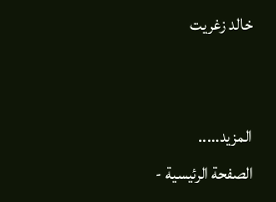خالد زغريت


المزيد.....
الصفحة الرئيسية -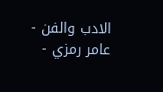الادب والفن - عامر رمزي -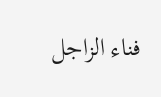فناء الزاجل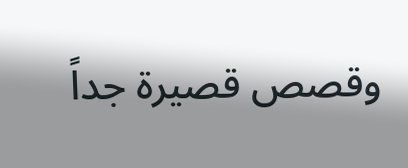وقصص قصيرة جداً